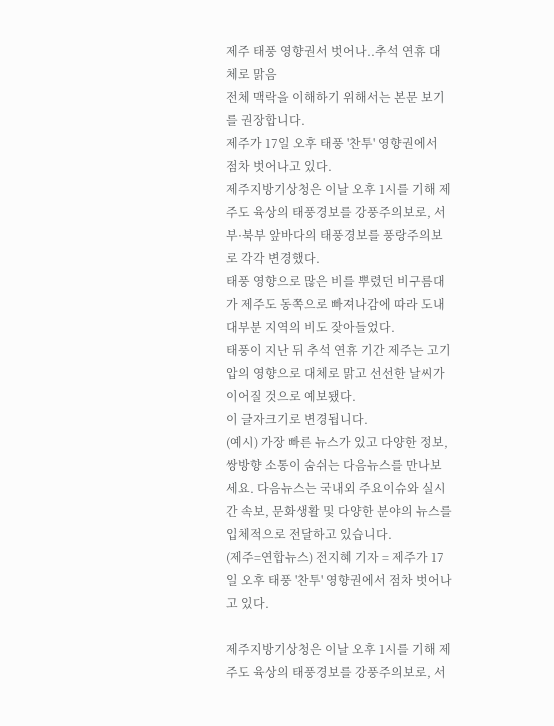제주 태풍 영향권서 벗어나..추석 연휴 대체로 맑음
전체 맥락을 이해하기 위해서는 본문 보기를 권장합니다.
제주가 17일 오후 태풍 '찬투' 영향권에서 점차 벗어나고 있다.
제주지방기상청은 이날 오후 1시를 기해 제주도 육상의 태풍경보를 강풍주의보로, 서부·북부 앞바다의 태풍경보를 풍랑주의보로 각각 변경했다.
태풍 영향으로 많은 비를 뿌렸던 비구름대가 제주도 동쪽으로 빠져나감에 따라 도내 대부분 지역의 비도 잦아들었다.
태풍이 지난 뒤 추석 연휴 기간 제주는 고기압의 영향으로 대체로 맑고 선선한 날씨가 이어질 것으로 예보됐다.
이 글자크기로 변경됩니다.
(예시) 가장 빠른 뉴스가 있고 다양한 정보, 쌍방향 소통이 숨쉬는 다음뉴스를 만나보세요. 다음뉴스는 국내외 주요이슈와 실시간 속보, 문화생활 및 다양한 분야의 뉴스를 입체적으로 전달하고 있습니다.
(제주=연합뉴스) 전지혜 기자 = 제주가 17일 오후 태풍 '찬투' 영향권에서 점차 벗어나고 있다.

제주지방기상청은 이날 오후 1시를 기해 제주도 육상의 태풍경보를 강풍주의보로, 서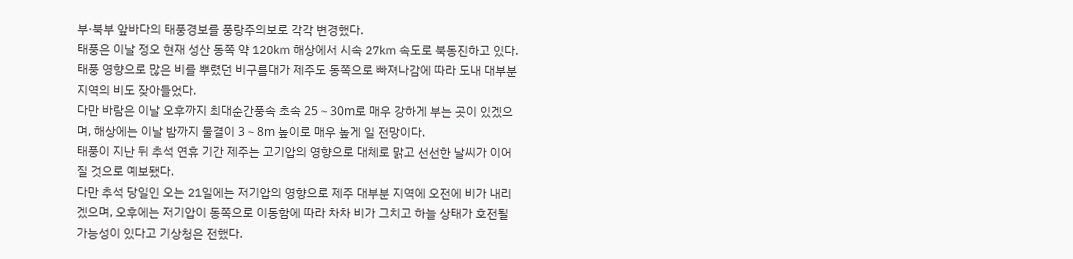부·북부 앞바다의 태풍경보를 풍랑주의보로 각각 변경했다.
태풍은 이날 정오 현재 성산 동쪽 약 120㎞ 해상에서 시속 27㎞ 속도로 북동진하고 있다.
태풍 영향으로 많은 비를 뿌렸던 비구름대가 제주도 동쪽으로 빠져나감에 따라 도내 대부분 지역의 비도 잦아들었다.
다만 바람은 이날 오후까지 최대순간풍속 초속 25∼30m로 매우 강하게 부는 곳이 있겠으며, 해상에는 이날 밤까지 물결이 3∼8m 높이로 매우 높게 일 전망이다.
태풍이 지난 뒤 추석 연휴 기간 제주는 고기압의 영향으로 대체로 맑고 선선한 날씨가 이어질 것으로 예보됐다.
다만 추석 당일인 오는 21일에는 저기압의 영향으로 제주 대부분 지역에 오전에 비가 내리겠으며, 오후에는 저기압이 동쪽으로 이동함에 따라 차차 비가 그치고 하늘 상태가 호전될 가능성이 있다고 기상청은 전했다.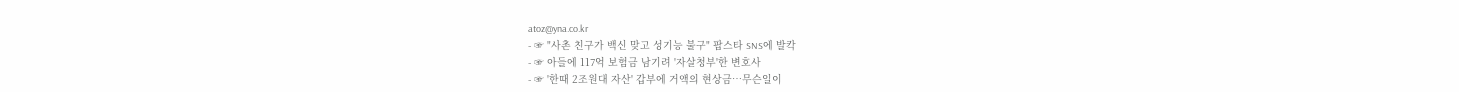atoz@yna.co.kr
- ☞ "사촌 친구가 백신 맞고 성기능 불구" 팝스타 SNS에 발칵
- ☞ 아들에 117억 보험금 남기려 '자살청부'한 변호사
- ☞ '한때 2조원대 자산' 갑부에 거액의 현상금…무슨일이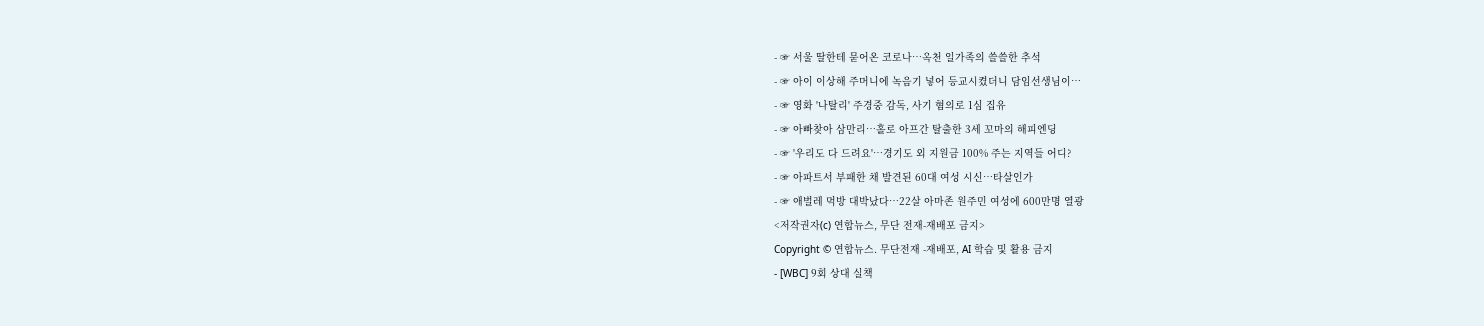- ☞ 서울 딸한테 묻어온 코로나…옥천 일가족의 쓸쓸한 추석
- ☞ 아이 이상해 주머니에 녹음기 넣어 등교시켰더니 담임선생님이…
- ☞ 영화 '나탈리' 주경중 감독, 사기 혐의로 1심 집유
- ☞ 아빠찾아 삼만리…홀로 아프간 탈출한 3세 꼬마의 해피엔딩
- ☞ '우리도 다 드려요'…경기도 외 지원금 100% 주는 지역들 어디?
- ☞ 아파트서 부패한 채 발견된 60대 여성 시신…타살인가
- ☞ 애벌레 먹방 대박났다…22살 아마존 원주민 여성에 600만명 열광
<저작권자(c) 연합뉴스, 무단 전재-재배포 금지>
Copyright © 연합뉴스. 무단전재 -재배포, AI 학습 및 활용 금지
- [WBC] 9회 상대 실책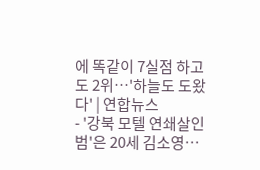에 똑같이 7실점 하고도 2위…'하늘도 도왔다' | 연합뉴스
- '강북 모텔 연쇄살인범'은 20세 김소영…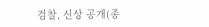검찰, 신상 공개(종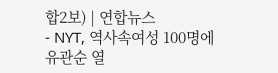합2보) | 연합뉴스
- NYT, 역사속여성 100명에 유관순 열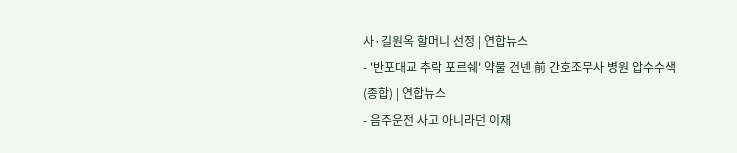사·길원옥 할머니 선정 | 연합뉴스
- '반포대교 추락 포르쉐' 약물 건넨 前 간호조무사 병원 압수수색(종합) | 연합뉴스
- 음주운전 사고 아니라던 이재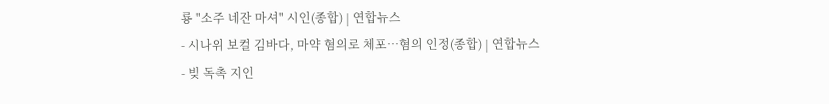룡 "소주 네잔 마셔" 시인(종합) | 연합뉴스
- 시나위 보컬 김바다, 마약 혐의로 체포…혐의 인정(종합) | 연합뉴스
- 빚 독촉 지인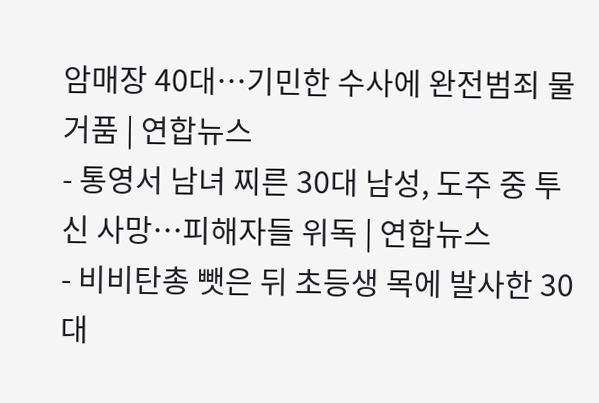암매장 40대…기민한 수사에 완전범죄 물거품 | 연합뉴스
- 통영서 남녀 찌른 30대 남성, 도주 중 투신 사망…피해자들 위독 | 연합뉴스
- 비비탄총 뺏은 뒤 초등생 목에 발사한 30대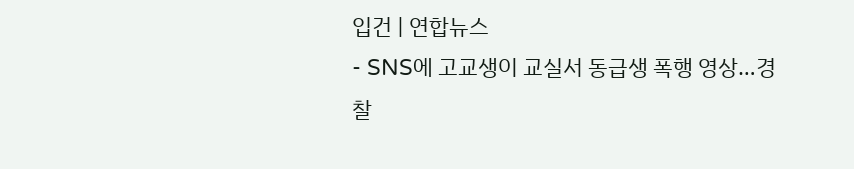입건 | 연합뉴스
- SNS에 고교생이 교실서 동급생 폭행 영상…경찰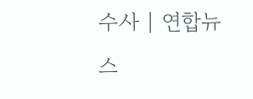수사 | 연합뉴스